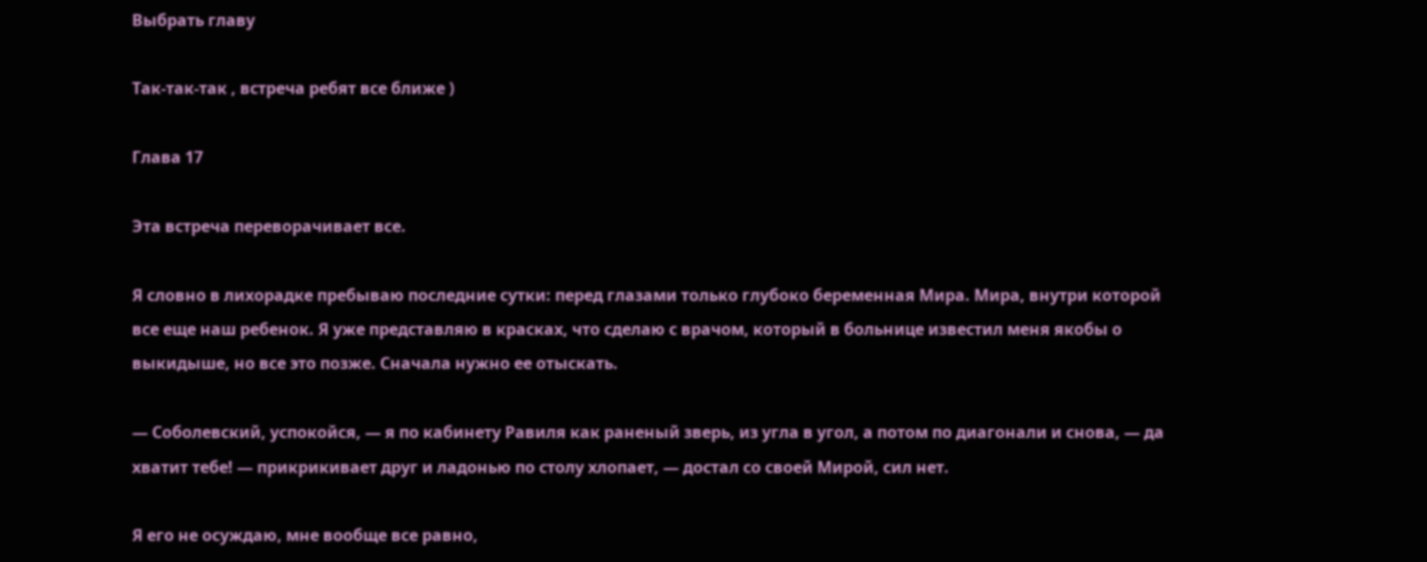Выбрать главу

Так-так-так , встреча ребят все ближе )

Глава 17

Эта встреча переворачивает все.

Я словно в лихорадке пребываю последние сутки: перед глазами только глубоко беременная Мира. Мира, внутри которой все еще наш ребенок. Я уже представляю в красках, что сделаю с врачом, который в больнице известил меня якобы о выкидыше, но все это позже. Сначала нужно ее отыскать.

— Соболевский, успокойся, — я по кабинету Равиля как раненый зверь, из угла в угол, а потом по диагонали и снова, — да хватит тебе! — прикрикивает друг и ладонью по столу хлопает, — достал со своей Мирой, сил нет.

Я его не осуждаю, мне вообще все равно,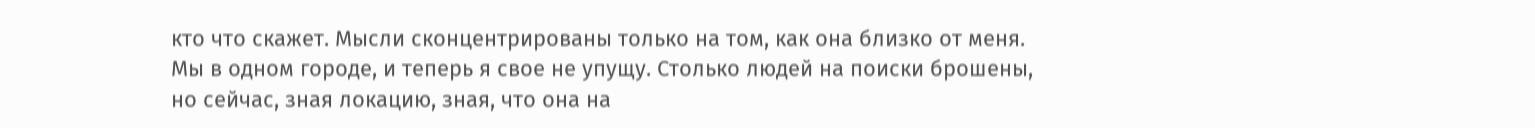кто что скажет. Мысли сконцентрированы только на том, как она близко от меня. Мы в одном городе, и теперь я свое не упущу. Столько людей на поиски брошены, но сейчас, зная локацию, зная, что она на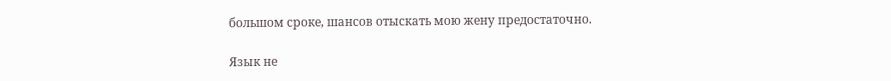большом сроке, шансов отыскать мою жену предостаточно.

Язык не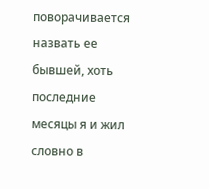поворачивается назвать ее бывшей, хоть последние месяцы я и жил словно в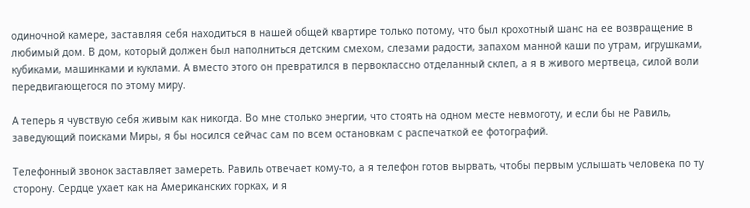одиночной камере, заставляя себя находиться в нашей общей квартире только потому, что был крохотный шанс на ее возвращение в любимый дом. В дом, который должен был наполниться детским смехом, слезами радости, запахом манной каши по утрам, игрушками, кубиками, машинками и куклами. А вместо этого он превратился в первоклассно отделанный склеп, а я в живого мертвеца, силой воли передвигающегося по этому миру.

А теперь я чувствую себя живым как никогда. Во мне столько энергии, что стоять на одном месте невмоготу, и если бы не Равиль, заведующий поисками Миры, я бы носился сейчас сам по всем остановкам с распечаткой ее фотографий.

Телефонный звонок заставляет замереть. Равиль отвечает кому-то, а я телефон готов вырвать, чтобы первым услышать человека по ту сторону. Сердце ухает как на Американских горках, и я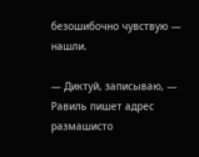безошибочно чувствую — нашли.

— Диктуй, записываю, — Равиль пишет адрес размашисто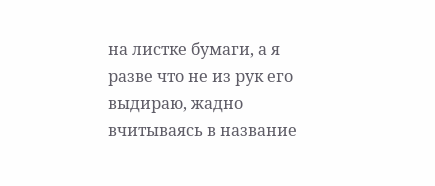на листке бумаги, а я разве что не из рук его выдираю, жадно вчитываясь в название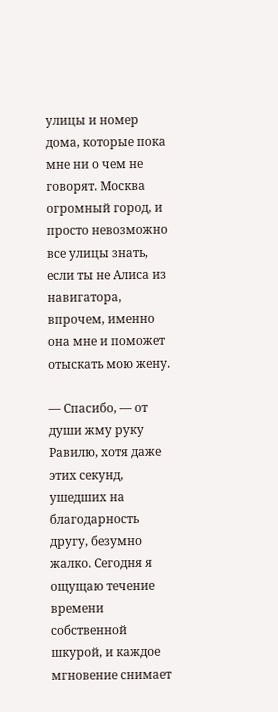улицы и номер дома, которые пока мне ни о чем не говорят. Москва огромный город, и просто невозможно все улицы знать, если ты не Алиса из навигатора, впрочем, именно она мне и поможет отыскать мою жену.

— Спасибо, — от души жму руку Равилю, хотя даже этих секунд, ушедших на благодарность другу, безумно жалко. Сегодня я ощущаю течение времени собственной шкурой, и каждое мгновение снимает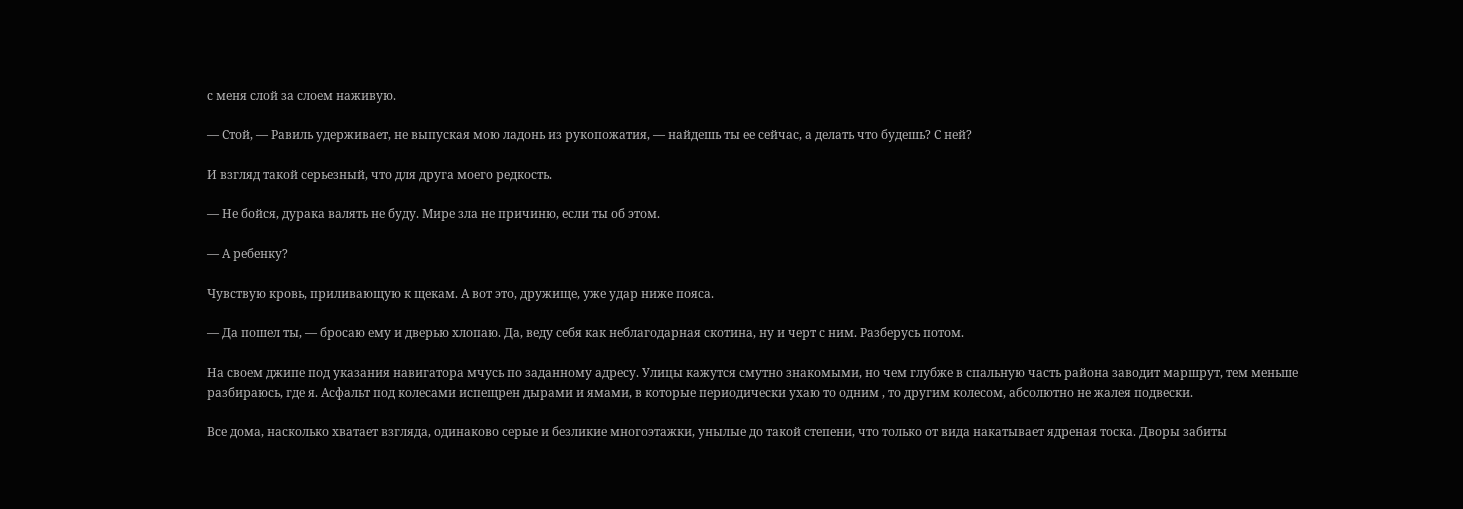с меня слой за слоем наживую.

— Стой, — Равиль удерживает, не выпуская мою ладонь из рукопожатия, — найдешь ты ее сейчас, а делать что будешь? С ней?

И взгляд такой серьезный, что для друга моего редкость.

— Не бойся, дурака валять не буду. Мире зла не причиню, если ты об этом.

— А ребенку?

Чувствую кровь, приливающую к щекам. А вот это, дружище, уже удар ниже пояса.

— Да пошел ты, — бросаю ему и дверью хлопаю. Да, веду себя как неблагодарная скотина, ну и черт с ним. Разберусь потом.

На своем джипе под указания навигатора мчусь по заданному адресу. Улицы кажутся смутно знакомыми, но чем глубже в спальную часть района заводит маршрут, тем меньше разбираюсь, где я. Асфальт под колесами испещрен дырами и ямами, в которые периодически ухаю то одним , то другим колесом, абсолютно не жалея подвески.

Все дома, насколько хватает взгляда, одинаково серые и безликие многоэтажки, унылые до такой степени, что только от вида накатывает ядреная тоска. Дворы забиты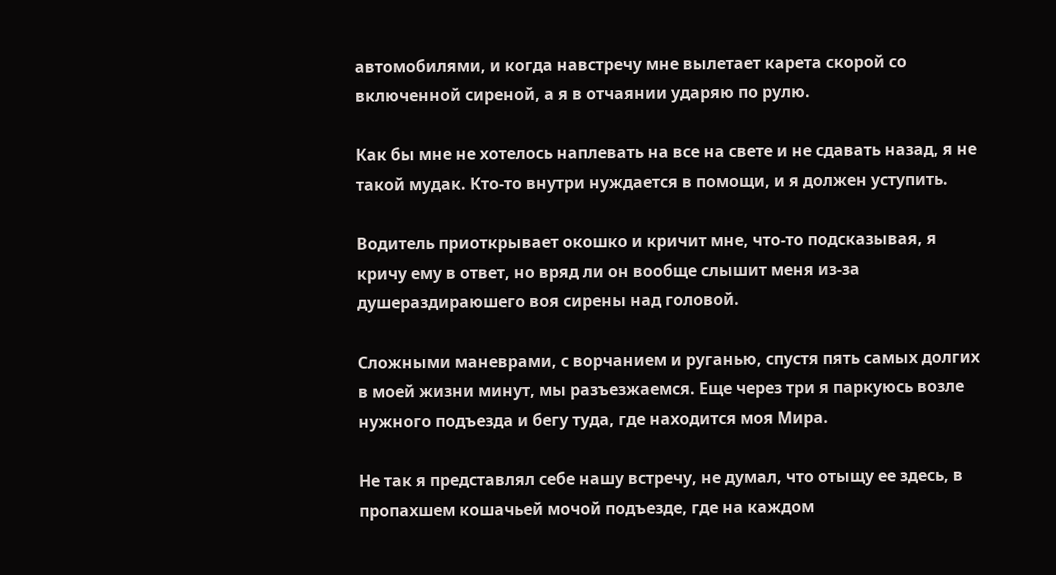автомобилями, и когда навстречу мне вылетает карета скорой со включенной сиреной, а я в отчаянии ударяю по рулю.

Как бы мне не хотелось наплевать на все на свете и не сдавать назад, я не такой мудак. Кто-то внутри нуждается в помощи, и я должен уступить.

Водитель приоткрывает окошко и кричит мне, что-то подсказывая, я кричу ему в ответ, но вряд ли он вообще слышит меня из-за душераздираюшего воя сирены над головой.

Сложными маневрами, с ворчанием и руганью, спустя пять самых долгих в моей жизни минут, мы разъезжаемся. Еще через три я паркуюсь возле нужного подъезда и бегу туда, где находится моя Мира.

Не так я представлял себе нашу встречу, не думал, что отыщу ее здесь, в пропахшем кошачьей мочой подъезде, где на каждом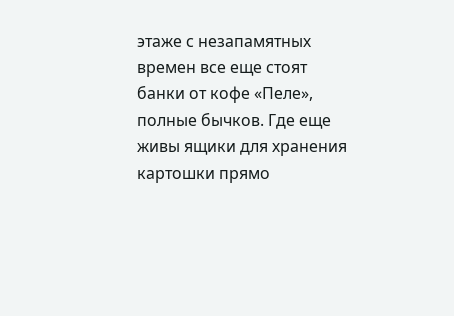этаже с незапамятных времен все еще стоят банки от кофе «Пеле», полные бычков. Где еще живы ящики для хранения картошки прямо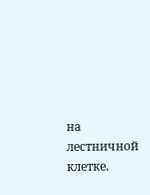на лестничной клетке.